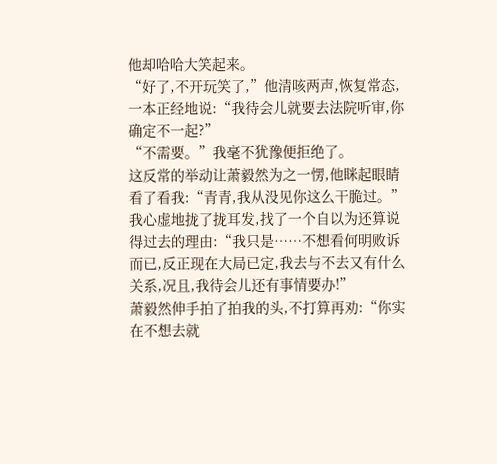他却哈哈大笑起来。
“好了,不开玩笑了,”他清咳两声,恢复常态,一本正经地说:“我待会儿就要去法院听审,你确定不一起?”
“不需要。”我毫不犹豫便拒绝了。
这反常的举动让萧毅然为之一愣,他眯起眼睛看了看我:“青青,我从没见你这么干脆过。”
我心虚地拢了拢耳发,找了一个自以为还算说得过去的理由:“我只是……不想看何明败诉而已,反正现在大局已定,我去与不去又有什么关系,况且,我待会儿还有事情要办!”
萧毅然伸手拍了拍我的头,不打算再劝:“你实在不想去就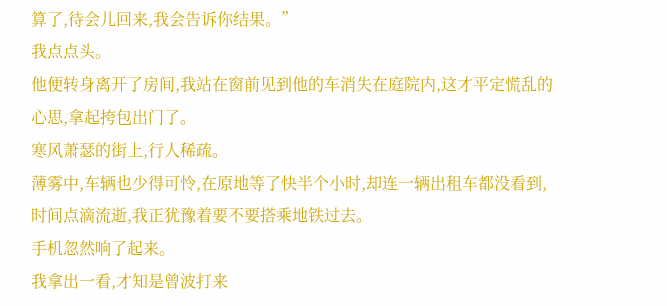算了,待会儿回来,我会告诉你结果。”
我点点头。
他便转身离开了房间,我站在窗前见到他的车消失在庭院内,这才平定慌乱的心思,拿起挎包出门了。
寒风萧瑟的街上,行人稀疏。
薄雾中,车辆也少得可怜,在原地等了快半个小时,却连一辆出租车都没看到,时间点滴流逝,我正犹豫着要不要搭乘地铁过去。
手机忽然响了起来。
我拿出一看,才知是曾波打来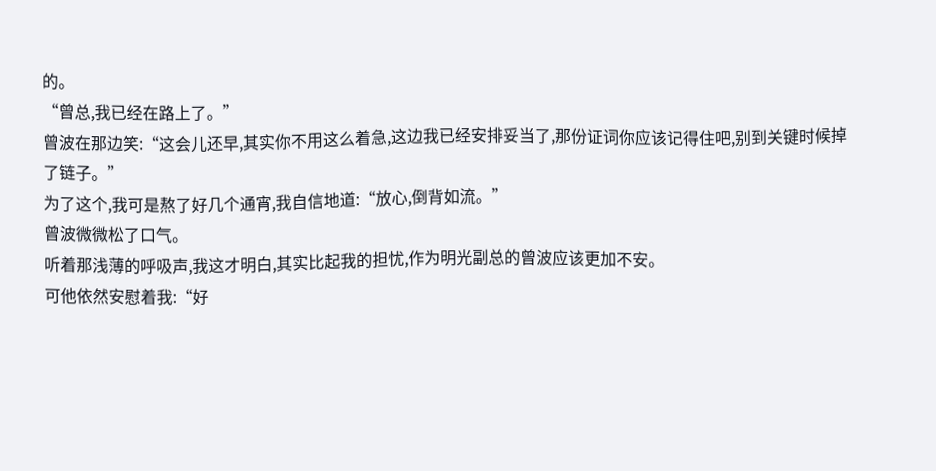的。
“曾总,我已经在路上了。”
曾波在那边笑:“这会儿还早,其实你不用这么着急,这边我已经安排妥当了,那份证词你应该记得住吧,别到关键时候掉了链子。”
为了这个,我可是熬了好几个通宵,我自信地道:“放心,倒背如流。”
曾波微微松了口气。
听着那浅薄的呼吸声,我这才明白,其实比起我的担忧,作为明光副总的曾波应该更加不安。
可他依然安慰着我:“好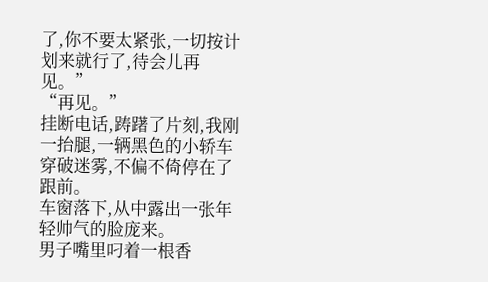了,你不要太紧张,一切按计划来就行了,待会儿再见。”
“再见。”
挂断电话,踌躇了片刻,我刚一抬腿,一辆黑色的小轿车穿破迷雾,不偏不倚停在了跟前。
车窗落下,从中露出一张年轻帅气的脸庞来。
男子嘴里叼着一根香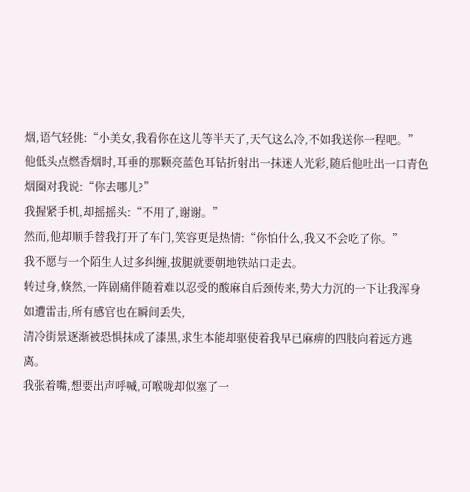烟,语气轻佻:“小美女,我看你在这儿等半天了,天气这么冷,不如我送你一程吧。”
他低头点燃香烟时,耳垂的那颗亮蓝色耳钻折射出一抹迷人光彩,随后他吐出一口青色烟圈对我说:“你去哪儿?”
我握紧手机,却摇摇头:“不用了,谢谢。”
然而,他却顺手替我打开了车门,笑容更是热情:“你怕什么,我又不会吃了你。”
我不愿与一个陌生人过多纠缠,拔腿就要朝地铁站口走去。
转过身,倏然,一阵剧痛伴随着难以忍受的酸麻自后颈传来,势大力沉的一下让我浑身如遭雷击,所有感官也在瞬间丢失,
清冷街景逐渐被恐惧抹成了漆黑,求生本能却驱使着我早已麻痹的四肢向着远方逃离。
我张着嘴,想要出声呼喊,可喉咙却似塞了一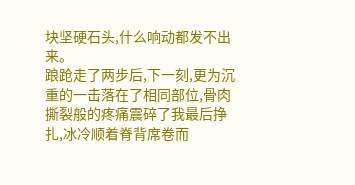块坚硬石头,什么响动都发不出来。
踉跄走了两步后,下一刻,更为沉重的一击落在了相同部位,骨肉撕裂般的疼痛震碎了我最后挣扎,冰冷顺着脊背席卷而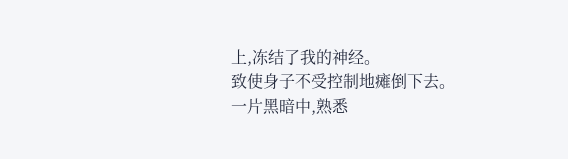上,冻结了我的神经。
致使身子不受控制地瘫倒下去。
一片黑暗中,熟悉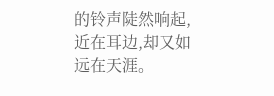的铃声陡然响起,近在耳边,却又如远在天涯。